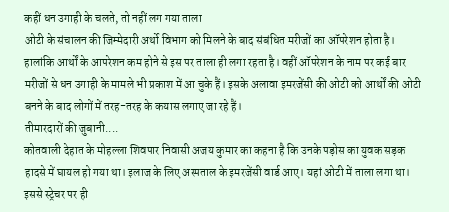कहीं धन उगाही के चलते, तो नहीं लग गया ताला
ओटी के संचालन की जिम्मेदारी अर्थो विभाग को मिलने के बाद संबंधित मरीजों का ऑपरेशन होता है। हालांकि आर्थों के आपरेशन कम होने से इस पर ताला ही लगा रहता है। वहीं ऑपरेशन के नाम पर कई बार मरीजों से धन उगाही के मामले भी प्रकाश में आ चुके हैं। इसके अलावा इमरजेंसी की ओटी को आर्थों की ओटी बनने के बाद लोगों में तरह-तरह के कयास लगाए जा रहे हैं।
तीमारदारों की जुबानी....
कोतवाली देहात के मोहल्ला शिवपार निवासी अजय कुमार का कहना है कि उनके पड़ोस का युवक सड़क हादसे में घायल हो गया था। इलाज के लिए अस्पताल के इमरजेंसी वार्ड आए। यहां ओटी में ताला लगा था। इससे स्ट्रेचर पर ही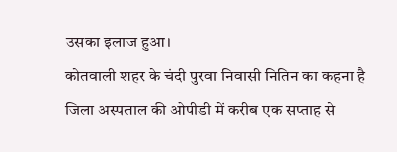उसका इलाज हुआ।
कोतवाली शहर के चंदी पुरवा निवासी नितिन का कहना है जिला अस्पताल की ओपीडी में करीब एक सप्ताह से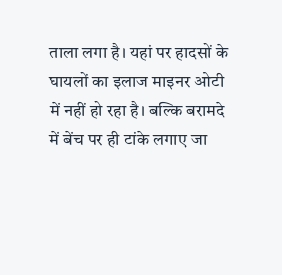ताला लगा है। यहां पर हादसों के घायलों का इलाज माइनर ओटी में नहीं हो रहा है। बल्कि बरामदे में बेंच पर ही टांके लगाए जा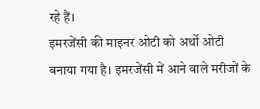रहे हैं।
इमरजेंसी की माइनर ओटी को अर्थो ओटी बनाया गया है। इमरजेंसी में आने वाले मरीजों के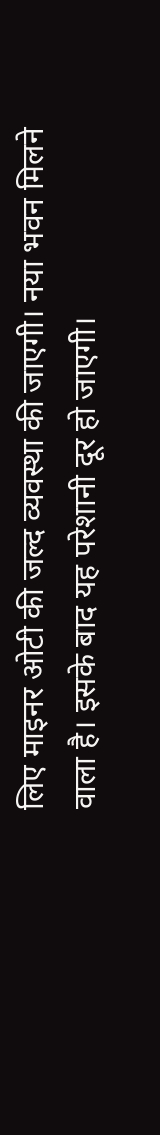लिए माइनर ओटी की जल्द व्यवस्था की जाएगी। नया भवन मिलने वाला है। इसके बाद यह परेशानी दूर हो जाएगी।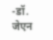-डॉ. जेएन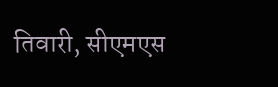तिवारी, सीएमएस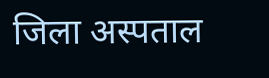जिला अस्पताल